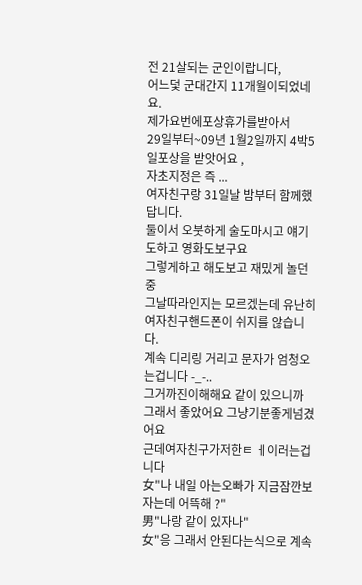전 21살되는 군인이랍니다,
어느덫 군대간지 11개월이되었네요.
제가요번에포상휴가를받아서
29일부터~09년 1월2일까지 4박5일포상을 받앗어요 ,
자초지정은 즉 ...
여자친구랑 31일날 밤부터 함께했답니다.
둘이서 오붓하게 술도마시고 얘기도하고 영화도보구요
그렇게하고 해도보고 재밌게 놀던중
그날따라인지는 모르겠는데 유난히 여자친구핸드폰이 쉬지를 않습니다.
계속 디리링 거리고 문자가 엄청오는겁니다 -_-..
그거까진이해해요 같이 있으니까 그래서 좋았어요 그냥기분좋게넘겼어요
근데여자친구가저한ㅌ ㅔ이러는겁니다
女"나 내일 아는오빠가 지금잠깐보자는데 어뜩해 ?"
男"나랑 같이 있자나"
女"응 그래서 안된다는식으로 계속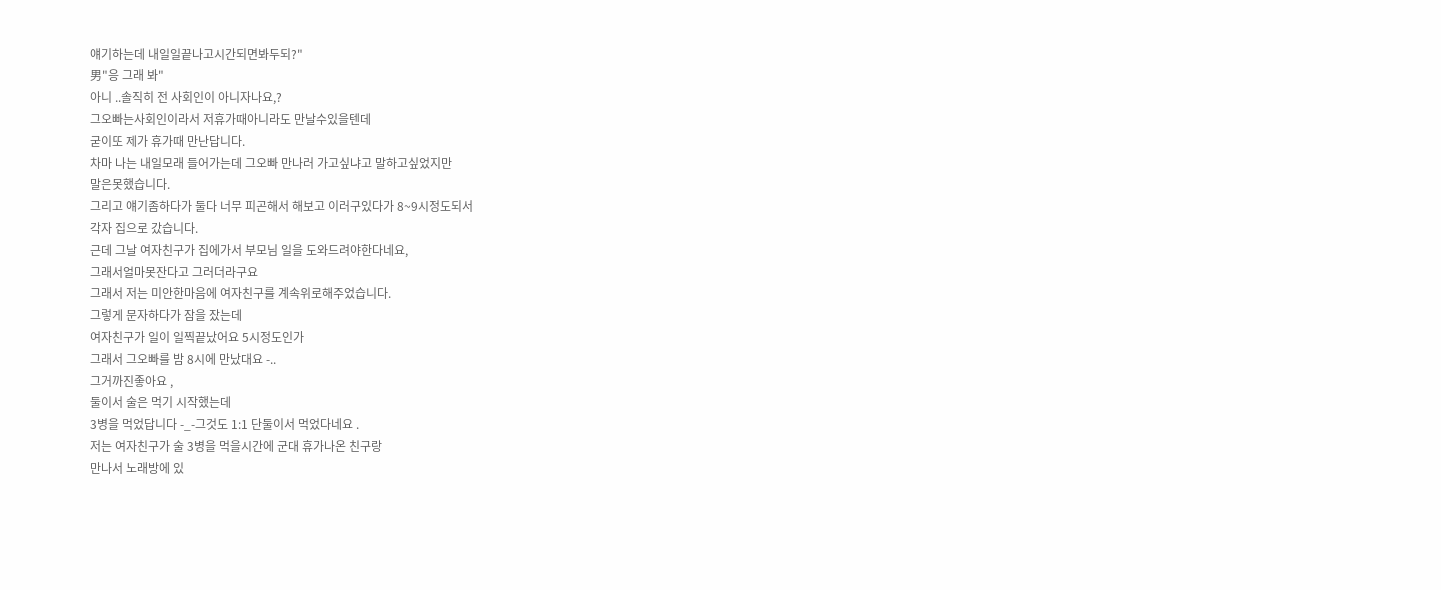얘기하는데 내일일끝나고시간되면봐두되?"
男"응 그래 봐"
아니 ..솔직히 전 사회인이 아니자나요,?
그오빠는사회인이라서 저휴가때아니라도 만날수있을텐데
굳이또 제가 휴가때 만난답니다.
차마 나는 내일모래 들어가는데 그오빠 만나러 가고싶냐고 말하고싶었지만
말은못했습니다.
그리고 얘기좀하다가 둘다 너무 피곤해서 해보고 이러구있다가 8~9시정도되서
각자 집으로 갔습니다.
근데 그날 여자친구가 집에가서 부모님 일을 도와드려야한다네요,
그래서얼마못잔다고 그러더라구요
그래서 저는 미안한마음에 여자친구를 계속위로해주었습니다.
그렇게 문자하다가 잠을 잤는데
여자친구가 일이 일찍끝났어요 5시정도인가
그래서 그오빠를 밤 8시에 만났대요 -..
그거까진좋아요 ,
둘이서 술은 먹기 시작했는데
3병을 먹었답니다 -_-그것도 1:1 단둘이서 먹었다네요 .
저는 여자친구가 술 3병을 먹을시간에 군대 휴가나온 친구랑
만나서 노래방에 있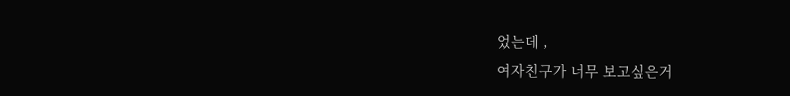었는데 ,
여자친구가 너무 보고싶은거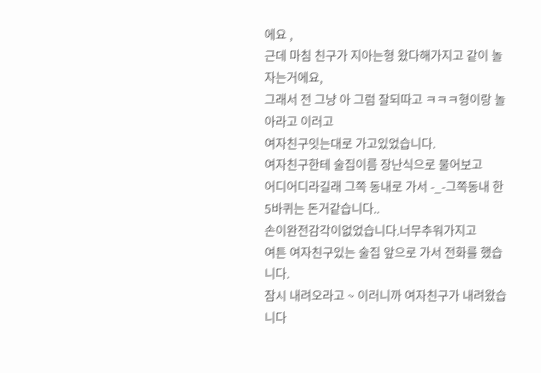에요 ,
근데 마침 친구가 지아는형 왔다해가지고 같이 놀자는거에요,
그래서 전 그냥 아 그럼 잘되따고 ㅋㅋㅋ형이랑 놀아라고 이러고
여자친구잇는대로 가고있었습니다.
여자친구한테 술집이름 장난식으로 물어보고
어디어디라길래 그쪽 동내로 가서 -_-그쪽동내 한 5바퀴는 돈거같습니다..
손이완전감각이없었습니다.너무추워가지고
여튼 여자친구있는 술집 앞으로 가서 전화를 했습니다.
잠시 내려오라고 ~ 이러니까 여자친구가 내려왔습니다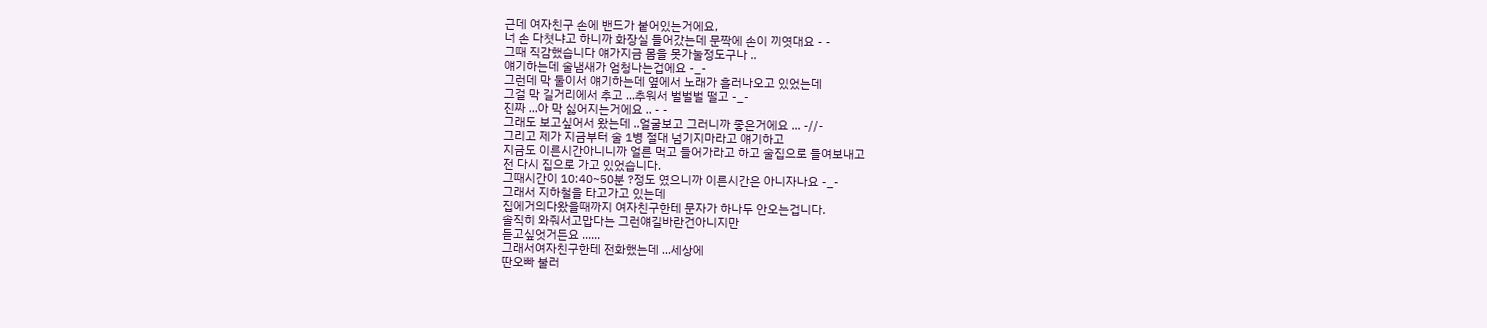근데 여자친구 손에 밴드가 붙어있는거에요,
너 손 다쳣냐고 하니까 화장실 들어갔는데 문짝에 손이 끼엿대요 - -
그때 직감했습니다 얘가지금 몸을 못가눌정도구나 ..
얘기하는데 술냄새가 엄청나는겁에요 -_-
그런데 막 둘이서 얘기하는데 옆에서 노래가 흘러나오고 있었는데
그걸 막 길거리에서 추고 ...추워서 벌벌벌 떨고 -_-
진짜 ...아 막 싫어지는거에요 .. - -
그래도 보고싶어서 왔는데 ..얼굴보고 그러니까 좋은거에요 ... -//-
그리고 제가 지금부터 술 1병 절대 넘기지마라고 얘기하고
지금도 이른시간아니니까 얼른 먹고 들어가라고 하고 술집으로 들여보내고
전 다시 집으로 가고 있었습니다.
그때시간이 10:40~50분 ?정도 였으니까 이른시간은 아니자나요 -_-
그래서 지하철을 타고가고 있는데
집에거의다왔을때까지 여자친구한테 문자가 하나두 안오는겁니다.
솔직히 와줘서고맙다는 그런얘길바란건아니지만
듣고싶엇거든요 ......
그래서여자친구한테 전화했는데 ...세상에
딴오빠 불러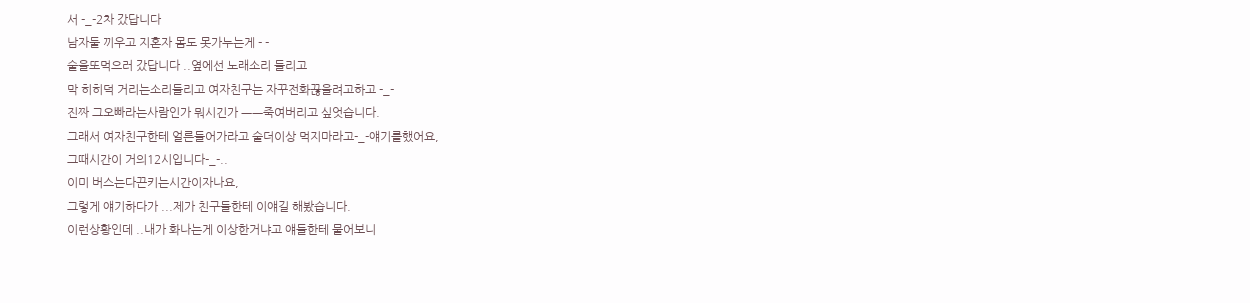서 -_-2차 갔답니다
남자둘 끼우고 지혼자 몸도 못가누는게 - -
술을또먹으러 갔답니다 ..옆에선 노래소리 들리고
막 히히덕 거리는소리들리고 여자친구는 자꾸전화끊을려고하고 -_-
진짜 그오빠라는사람인가 뭐시긴가 ㅡㅡ죽여버리고 싶엇습니다.
그래서 여자친구한테 얼른들어가라고 술더이상 먹지마라고-_-얘기를했어요,
그때시간이 거의12시입니다-_-..
이미 버스는다끈키는시간이자나요,
그렇게 얘기하다가 ...제가 친구들한테 이얘길 해봤습니다.
이런상황인데 ..내가 화나는게 이상한거냐고 얘들한테 물어보니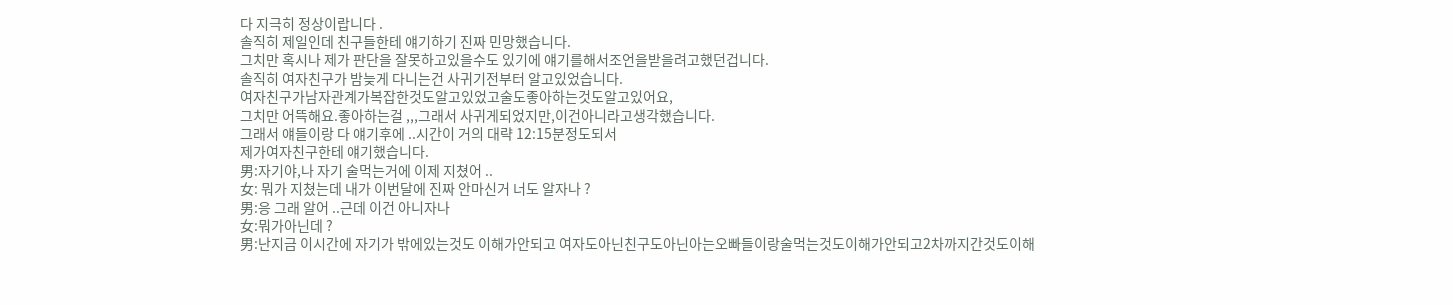다 지극히 정상이랍니다 .
솔직히 제일인데 친구들한테 얘기하기 진짜 민망했습니다.
그치만 혹시나 제가 판단을 잘못하고있을수도 있기에 얘기를해서조언을받을려고했던겁니다.
솔직히 여자친구가 밤늦게 다니는건 사귀기전부터 알고있었습니다.
여자친구가남자관계가복잡한것도알고있었고술도좋아하는것도알고있어요,
그치만 어뜩해요.좋아하는걸 ,,,그래서 사귀게되었지만,이건아니라고생각했습니다.
그래서 얘들이랑 다 얘기후에 ..시간이 거의 대략 12:15분정도되서
제가여자친구한테 얘기했습니다.
男:자기야,나 자기 술먹는거에 이제 지쳤어 ..
女: 뭐가 지쳤는데 내가 이번달에 진짜 안마신거 너도 알자나 ?
男:응 그래 알어 ..근데 이건 아니자나
女:뭐가아닌데 ?
男:난지금 이시간에 자기가 밖에있는것도 이해가안되고 여자도아닌친구도아닌아는오빠들이랑술먹는것도이해가안되고2차까지간것도이해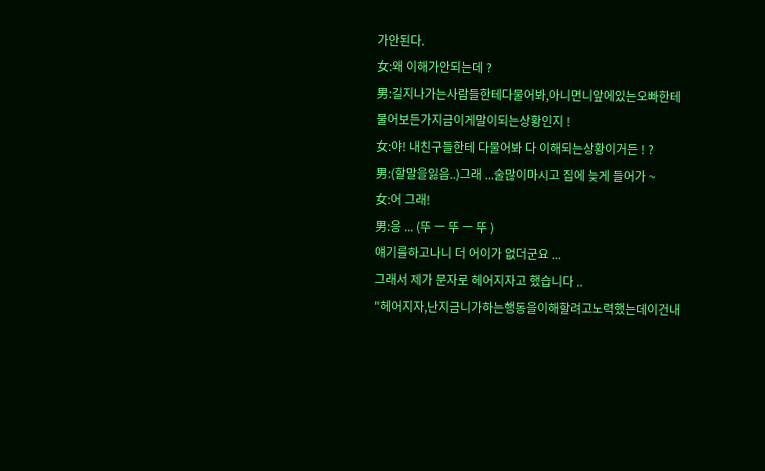가안된다.
女:왜 이해가안되는데 ?
男:길지나가는사람들한테다물어봐,아니면니앞에있는오빠한테물어보든가지금이게말이되는상황인지 !
女:야! 내친구들한테 다물어봐 다 이해되는상황이거든 ! ?
男:(할말을잃음..)그래 ...술많이마시고 집에 늦게 들어가 ~
女:어 그래!
男:응 ... (뚜 ㅡ 뚜 ㅡ 뚜 )
얘기를하고나니 더 어이가 없더군요 ...
그래서 제가 문자로 헤어지자고 했습니다 ..
"헤어지자,난지금니가하는행동을이해할려고노력했는데이건내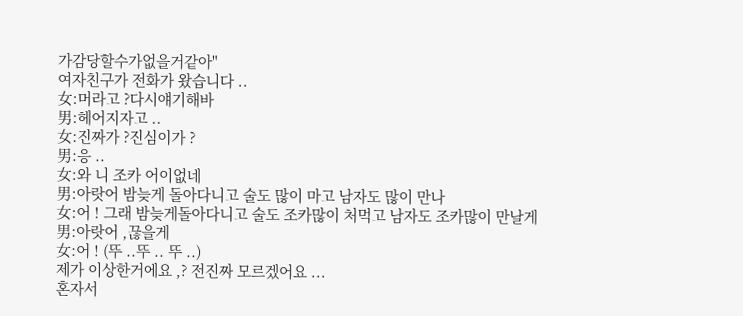가감당할수가없을거같아"
여자친구가 전화가 왔습니다 ..
女:머라고 ?다시얘기해바
男:헤어지자고 ..
女:진짜가 ?진심이가 ?
男:응 ..
女:와 니 조카 어이없네
男:아랏어 밤늦게 돌아다니고 술도 많이 마고 남자도 많이 만나
女:어 ! 그래 밤늦게돌아다니고 술도 조카많이 처먹고 남자도 조카많이 만날게
男:아랏어 ,끊을게
女:어 ! (뚜 ..뚜 .. 뚜 ..)
제가 이상한거에요 ,? 전진짜 모르겠어요 ...
혼자서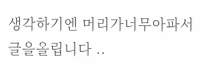생각하기엔 머리가너무아파서 글을올립니다 ..